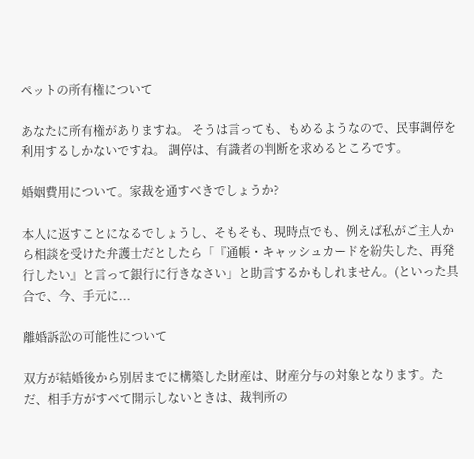ペットの所有権について

あなたに所有権がありますね。 そうは言っても、もめるようなので、民事調停を利用するしかないですね。 調停は、有識者の判断を求めるところです。

婚姻費用について。家裁を通すべきでしょうか?

本人に返すことになるでしょうし、そもそも、現時点でも、例えば私がご主人から相談を受けた弁護士だとしたら「『通帳・キャッシュカードを紛失した、再発行したい』と言って銀行に行きなさい」と助言するかもしれません。(といった具合で、今、手元に...

離婚訴訟の可能性について

双方が結婚後から別居までに構築した財産は、財産分与の対象となります。ただ、相手方がすべて開示しないときは、裁判所の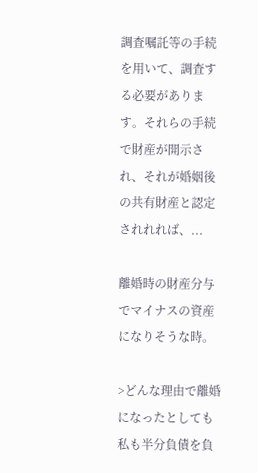調査嘱託等の手続を用いて、調査する必要があります。それらの手続で財産が開示され、それが婚姻後の共有財産と認定されれれば、...

離婚時の財産分与でマイナスの資産になりそうな時。

>どんな理由で離婚になったとしても私も半分負債を負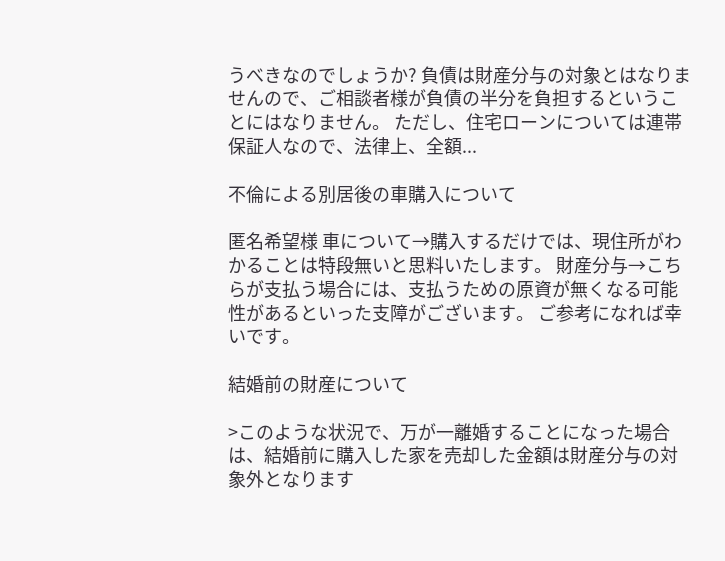うべきなのでしょうか? 負債は財産分与の対象とはなりませんので、ご相談者様が負債の半分を負担するということにはなりません。 ただし、住宅ローンについては連帯保証人なので、法律上、全額...

不倫による別居後の車購入について

匿名希望様 車について→購入するだけでは、現住所がわかることは特段無いと思料いたします。 財産分与→こちらが支払う場合には、支払うための原資が無くなる可能性があるといった支障がございます。 ご参考になれば幸いです。

結婚前の財産について

>このような状況で、万が一離婚することになった場合は、結婚前に購入した家を売却した金額は財産分与の対象外となります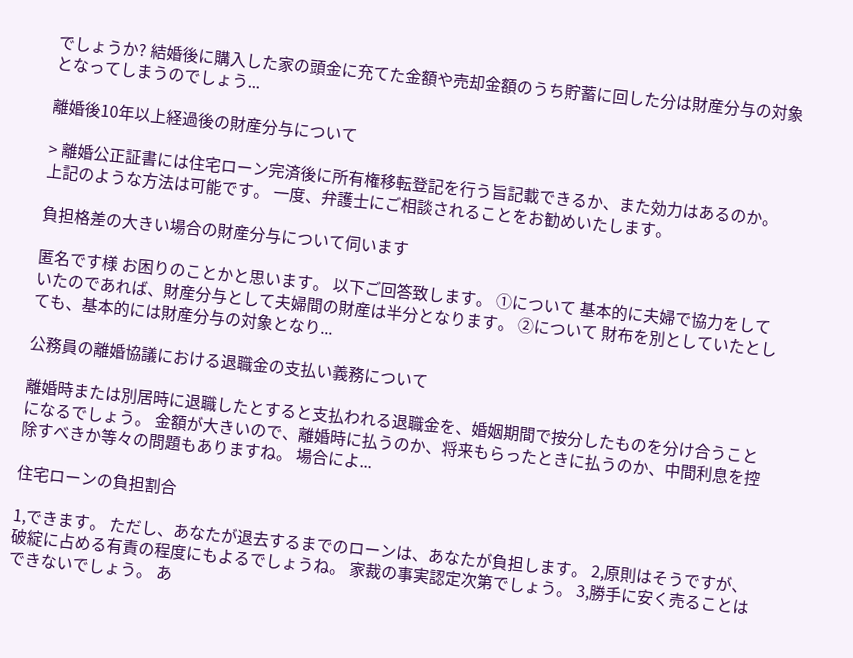でしょうか? 結婚後に購入した家の頭金に充てた金額や売却金額のうち貯蓄に回した分は財産分与の対象となってしまうのでしょう...

離婚後10年以上経過後の財産分与について

> 離婚公正証書には住宅ローン完済後に所有権移転登記を行う旨記載できるか、また効力はあるのか。 上記のような方法は可能です。 一度、弁護士にご相談されることをお勧めいたします。

負担格差の大きい場合の財産分与について伺います

匿名です様 お困りのことかと思います。 以下ご回答致します。 ①について 基本的に夫婦で協力をしていたのであれば、財産分与として夫婦間の財産は半分となります。 ②について 財布を別としていたとしても、基本的には財産分与の対象となり...

公務員の離婚協議における退職金の支払い義務について

離婚時または別居時に退職したとすると支払われる退職金を、婚姻期間で按分したものを分け合うことになるでしょう。 金額が大きいので、離婚時に払うのか、将来もらったときに払うのか、中間利息を控除すべきか等々の問題もありますね。 場合によ...

住宅ローンの負担割合

1,できます。 ただし、あなたが退去するまでのローンは、あなたが負担します。 2,原則はそうですが、破綻に占める有責の程度にもよるでしょうね。 家裁の事実認定次第でしょう。 3,勝手に安く売ることはできないでしょう。 あ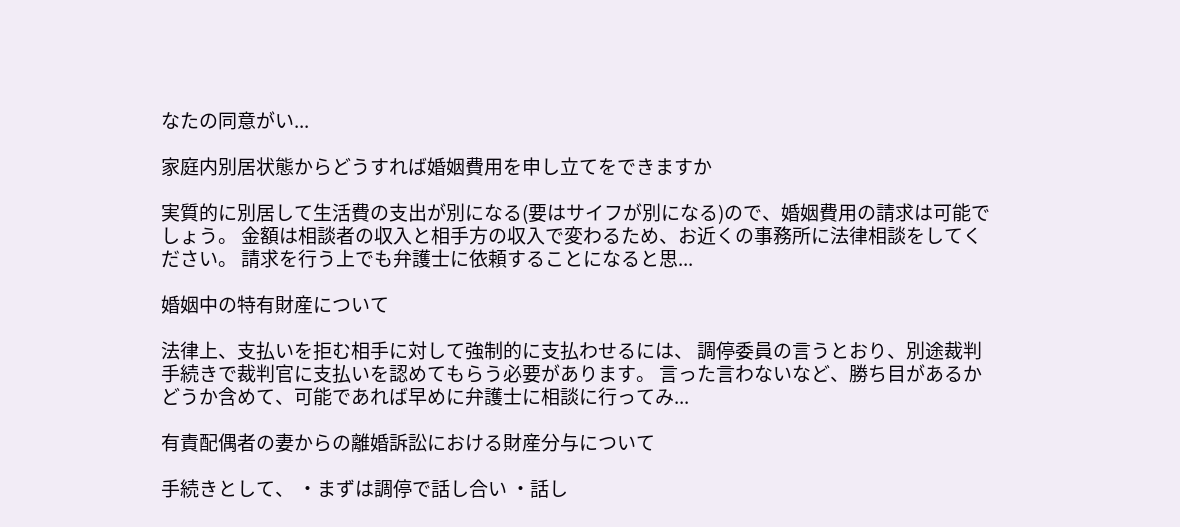なたの同意がい...

家庭内別居状態からどうすれば婚姻費用を申し立てをできますか

実質的に別居して生活費の支出が別になる(要はサイフが別になる)ので、婚姻費用の請求は可能でしょう。 金額は相談者の収入と相手方の収入で変わるため、お近くの事務所に法律相談をしてください。 請求を行う上でも弁護士に依頼することになると思...

婚姻中の特有財産について

法律上、支払いを拒む相手に対して強制的に支払わせるには、 調停委員の言うとおり、別途裁判手続きで裁判官に支払いを認めてもらう必要があります。 言った言わないなど、勝ち目があるかどうか含めて、可能であれば早めに弁護士に相談に行ってみ...

有責配偶者の妻からの離婚訴訟における財産分与について

手続きとして、 ・まずは調停で話し合い ・話し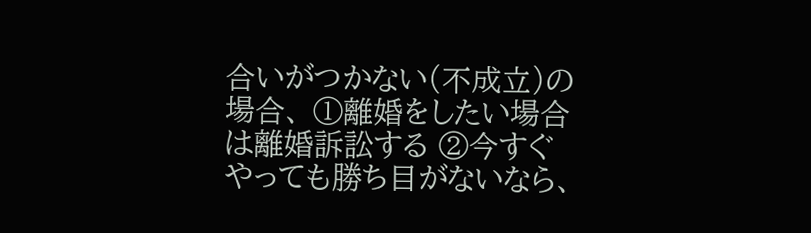合いがつかない(不成立)の場合、 ①離婚をしたい場合は離婚訴訟する ②今すぐやっても勝ち目がないなら、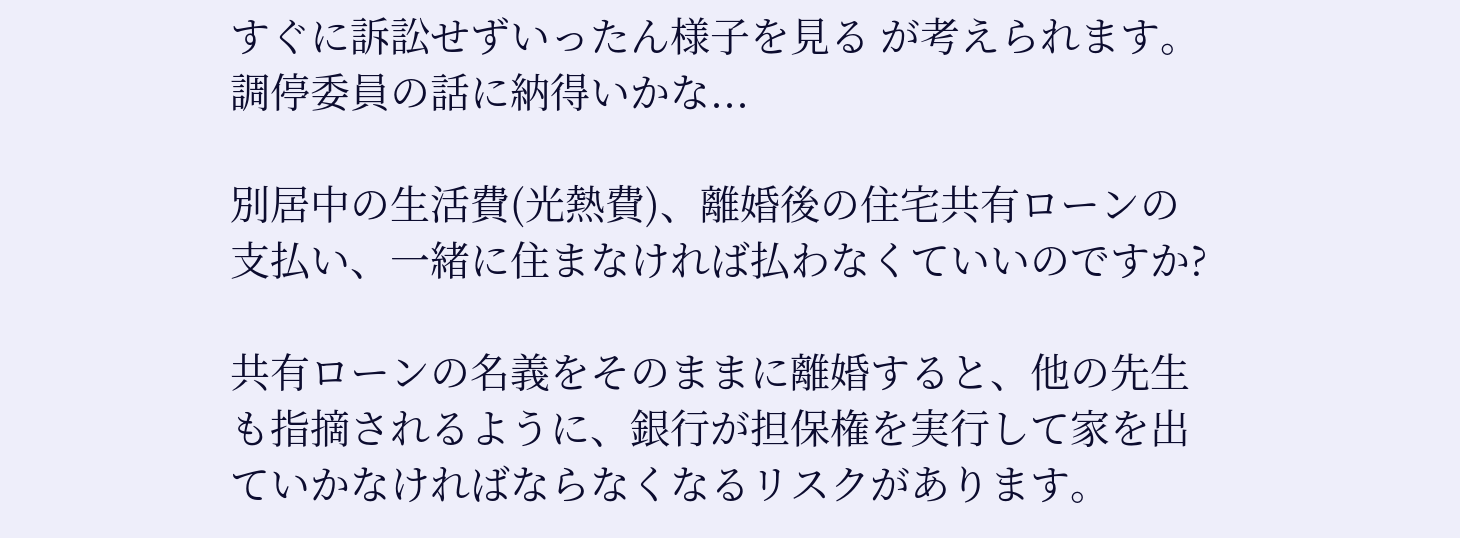すぐに訴訟せずいったん様子を見る が考えられます。 調停委員の話に納得いかな...

別居中の生活費(光熱費)、離婚後の住宅共有ローンの支払い、一緒に住まなければ払わなくていいのですか?

共有ローンの名義をそのままに離婚すると、他の先生も指摘されるように、銀行が担保権を実行して家を出ていかなければならなくなるリスクがあります。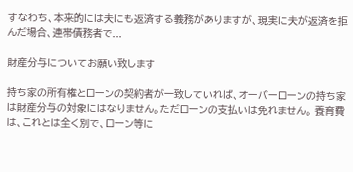すなわち、本来的には夫にも返済する義務がありますが、現実に夫が返済を拒んだ場合、連帯債務者で...

財産分与についてお願い致します

持ち家の所有権とローンの契約者が一致していれば、オーバーローンの持ち家は財産分与の対象にはなりません。ただローンの支払いは免れません。 養育費は、これとは全く別で、ローン等に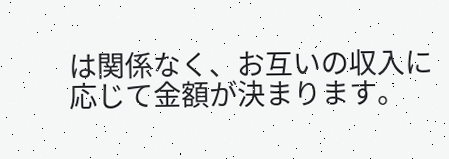は関係なく、お互いの収入に応じて金額が決まります。